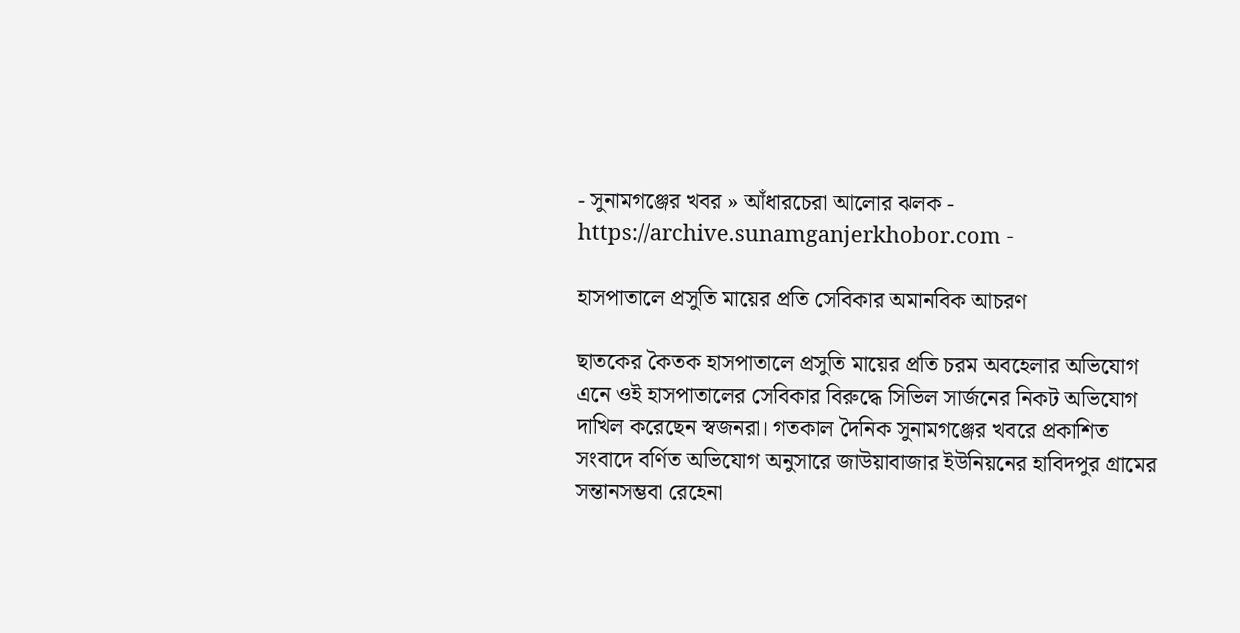- সুনামগঞ্জের খবর » আঁধারচেরা আলোর ঝলক - https://archive.sunamganjerkhobor.com -

হাসপাতালে প্রসুতি মায়ের প্রতি সেবিকার অমানবিক আচরণ

ছাতকের কৈতক হাসপাতালে প্রসুতি মায়ের প্রতি চরম অবহেলার অভিযোগ এনে ওই হাসপাতালের সেবিকার বিরুদ্ধে সিভিল সার্জনের নিকট অভিযোগ দাখিল করেছেন স্বজনরা। গতকাল দৈনিক সুনামগঞ্জের খবরে প্রকাশিত সংবাদে বর্ণিত অভিযোগ অনুসারে জাউয়াবাজার ইউনিয়নের হাবিদপুর গ্রামের সন্তানসম্ভবা রেহেনা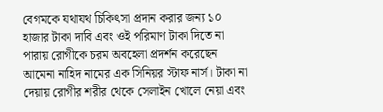বেগমকে যথাযথ চিকিৎসা প্রদান করার জন্য ১০ হাজার টাকা দাবি এবং ওই পরিমাণ টাকা দিতে না পারায় রোগীকে চরম অবহেলা প্রদর্শন করেছেন আমেনা নাহিদ নামের এক সিনিয়র স্টাফ নার্স। টাকা না দেয়ায় রোগীর শরীর থেকে সেলাইন খোলে নেয়া এবং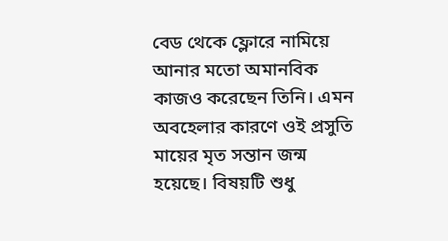বেড থেকে ফ্লোরে নামিয়ে আনার মতো অমানবিক কাজও করেছেন তিনি। এমন অবহেলার কারণে ওই প্রসুতি মায়ের মৃত সন্তান জন্ম হয়েছে। বিষয়টি শুধু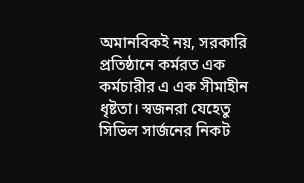অমানবিকই নয়, সরকারি প্রতিষ্ঠানে কর্মরত এক কর্মচারীর এ এক সীমাহীন ধৃষ্টতা। স্বজনরা যেহেতু সিভিল সার্জনের নিকট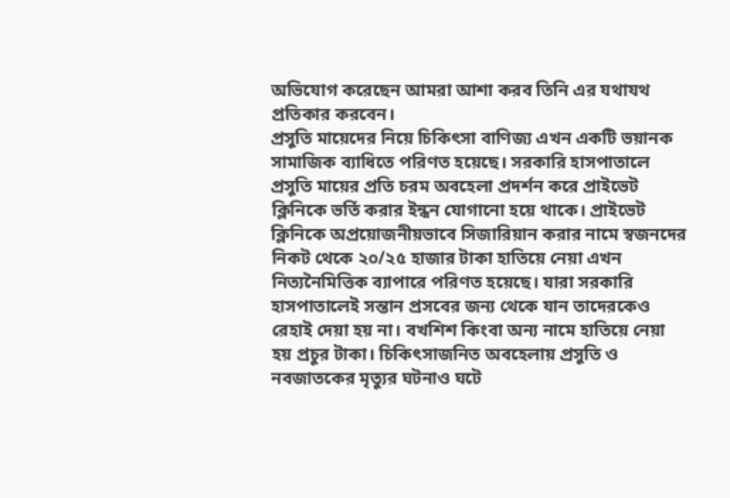অভিযোগ করেছেন আমরা আশা করব তিনি এর যথাযথ প্রতিকার করবেন।
প্রসুতি মায়েদের নিয়ে চিকিৎসা বাণিজ্য এখন একটি ভয়ানক সামাজিক ব্যাধিতে পরিণত হয়েছে। সরকারি হাসপাতালে প্রসুতি মায়ের প্রতি চরম অবহেলা প্রদর্শন করে প্রাইভেট ক্লিনিকে ভর্তি করার ইন্ধন যোগানো হয়ে থাকে। প্রাইভেট ক্লিনিকে অপ্রয়োজনীয়ভাবে সিজারিয়ান করার নামে স্বজনদের নিকট থেকে ২০/২৫ হাজার টাকা হাতিয়ে নেয়া এখন নিত্যনৈমিত্তিক ব্যাপারে পরিণত হয়েছে। যারা সরকারি হাসপাতালেই সন্তান প্রসবের জন্য থেকে যান তাদেরকেও রেহাই দেয়া হয় না। বখশিশ কিংবা অন্য নামে হাতিয়ে নেয়া হয় প্রচুর টাকা। চিকিৎসাজনিত অবহেলায় প্রসুতি ও নবজাতকের মৃত্যুর ঘটনাও ঘটে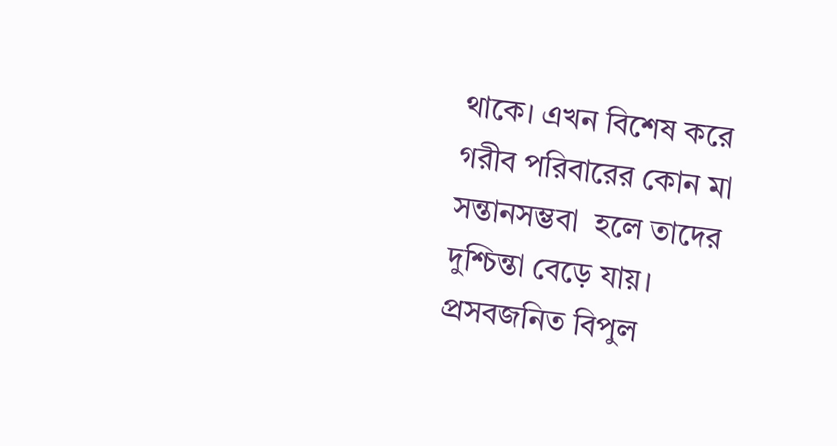থাকে। এখন বিশেষ করে গরীব পরিবারের কোন মা সন্তানসম্ভবা  হলে তাদের দুশ্চিন্তা বেড়ে যায়। প্রসবজনিত বিপুল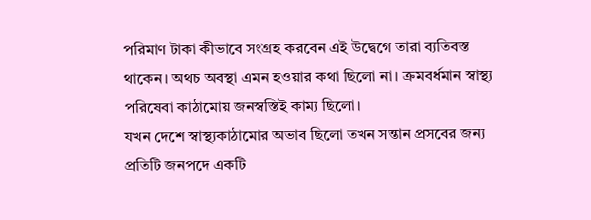পরিমাণ টাকা কীভাবে সংগ্রহ করবেন এই উদ্বেগে তারা ব্যতিবস্ত থাকেন। অথচ অবস্থা এমন হওয়ার কথা ছিলো না। ক্রমবর্ধমান স্বাস্থ্য পরিষেবা কাঠামোয় জনস্বস্তিই কাম্য ছিলো।
যখন দেশে স্বাস্থ্যকাঠামোর অভাব ছিলো তখন সন্তান প্রসবের জন্য প্রতিটি জনপদে একটি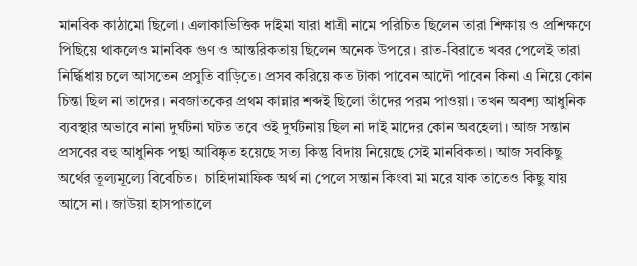মানবিক কাঠামো ছিলো। এলাকাভিত্তিক দাইমা যারা ধাত্রী নামে পরিচিত ছিলেন তারা শিক্ষায় ও প্রশিক্ষণে পিছিয়ে থাকলেও মানবিক গুণ ও আন্তরিকতায় ছিলেন অনেক উপরে। রাত-বিরাতে খবর পেলেই তারা নির্দ্ধিধায় চলে আসতেন প্রসুতি বাড়িতে। প্রসব করিয়ে কত টাকা পাবেন আদৌ পাবেন কিনা এ নিয়ে কোন চিন্তা ছিল না তাদের। নবজাতকের প্রথম কান্নার শব্দই ছিলো তাঁদের পরম পাওয়া। তখন অবশ্য আধুনিক ব্যবস্থার অভাবে নানা দুর্ঘটনা ঘটত তবে ওই দুর্ঘটনায় ছিল না দাই মাদের কোন অবহেলা। আজ সন্তান প্রসবের বহু আধুনিক পন্থা আবিষ্কৃত হয়েছে সত্য কিন্তু বিদায় নিয়েছে সেই মানবিকতা। আজ সবকিছু অর্থের তূল্যমূল্যে বিবেচিত।  চাহিদামাফিক অর্থ না পেলে সন্তান কিংবা মা মরে যাক তাতেও কিছু যায় আসে না। জাউয়া হাসপাতালে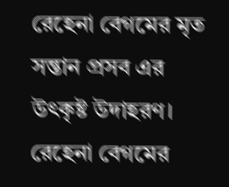রেহেনা বেগমের মৃত সন্তান প্রসব এর উৎকৃষ্ট উদাহরণ।
রেহেনা বেগমের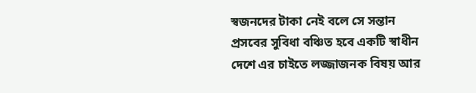স্বজনদের টাকা নেই বলে সে সন্তান প্রসবের সুবিধা বঞ্চিত হবে একটি স্বাধীন দেশে এর চাইতে লজ্জাজনক বিষয় আর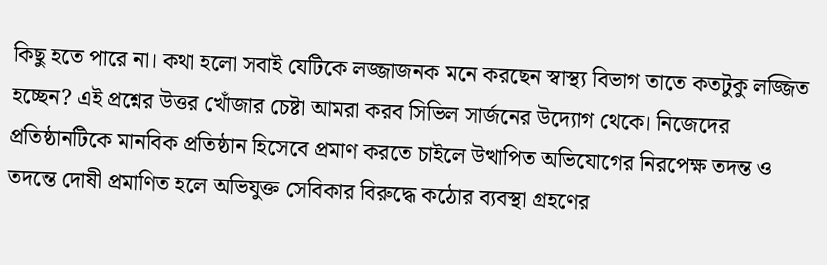কিছু হতে পারে না। কথা হলো সবাই যেটিকে লজ্জাজনক মনে করছেন স্বাস্থ্য বিভাগ তাতে কতটুকু লজ্জিত হচ্ছেন? এই প্রশ্নের উত্তর খোঁজার চেষ্টা আমরা করব সিভিল সার্জনের উদ্যোগ থেকে। নিজেদের প্রতিষ্ঠানটিকে মানবিক প্রতিষ্ঠান হিসেবে প্রমাণ করতে চাইলে উত্থাপিত অভিযোগের নিরপেক্ষ তদন্ত ও তদন্তে দোষী প্রমাণিত হলে অভিযুক্ত সেবিকার বিরুদ্ধে কঠোর ব্যবস্থা গ্রহণের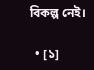বিকল্প নেই।

  • [১]